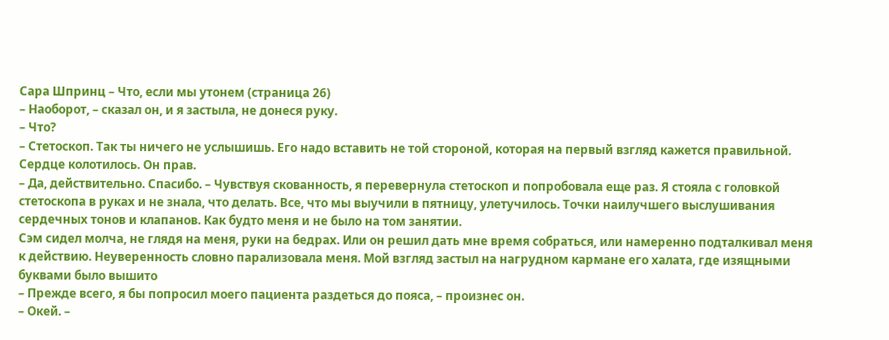Сара Шпринц – Что, если мы утонем (страница 26)
– Наоборот, – сказал он, и я застыла, не донеся руку.
– Что?
– Стетоскоп. Так ты ничего не услышишь. Его надо вставить не той стороной, которая на первый взгляд кажется правильной.
Сердце колотилось. Он прав.
– Да, действительно. Спасибо. – Чувствуя скованность, я перевернула стетоскоп и попробовала еще раз. Я стояла с головкой стетоскопа в руках и не знала, что делать. Все, что мы выучили в пятницу, улетучилось. Точки наилучшего выслушивания сердечных тонов и клапанов. Как будто меня и не было на том занятии.
Сэм сидел молча, не глядя на меня, руки на бедрах. Или он решил дать мне время собраться, или намеренно подталкивал меня к действию. Неуверенность словно парализовала меня. Мой взгляд застыл на нагрудном кармане его халата, где изящными буквами было вышито
– Прежде всего, я бы попросил моего пациента раздеться до пояса, – произнес он.
– Окей. –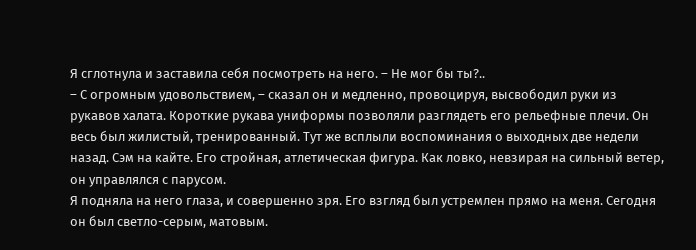Я сглотнула и заставила себя посмотреть на него. – Не мог бы ты?..
– С огромным удовольствием, – сказал он и медленно, провоцируя, высвободил руки из рукавов халата. Короткие рукава униформы позволяли разглядеть его рельефные плечи. Он весь был жилистый, тренированный. Тут же всплыли воспоминания о выходных две недели назад. Сэм на кайте. Его стройная, атлетическая фигура. Как ловко, невзирая на сильный ветер, он управлялся с парусом.
Я подняла на него глаза, и совершенно зря. Его взгляд был устремлен прямо на меня. Сегодня он был светло-серым, матовым.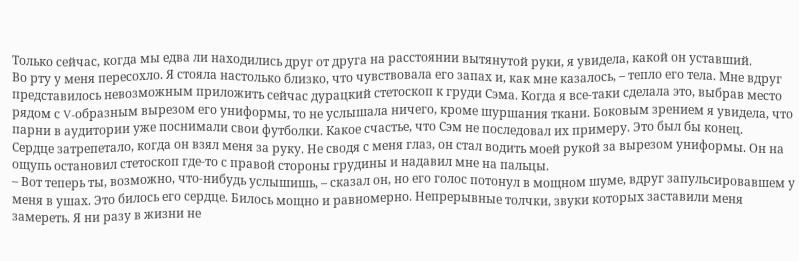Только сейчас, когда мы едва ли находились друг от друга на расстоянии вытянутой руки, я увидела, какой он уставший.
Во рту у меня пересохло. Я стояла настолько близко, что чувствовала его запах и, как мне казалось, – тепло его тела. Мне вдруг представилось невозможным приложить сейчас дурацкий стетоскоп к груди Сэма. Когда я все-таки сделала это, выбрав место рядом с V-образным вырезом его униформы, то не услышала ничего, кроме шуршания ткани. Боковым зрением я увидела, что парни в аудитории уже поснимали свои футболки. Какое счастье, что Сэм не последовал их примеру. Это был бы конец.
Сердце затрепетало, когда он взял меня за руку. Не сводя с меня глаз, он стал водить моей рукой за вырезом униформы. Он на ощупь остановил стетоскоп где-то с правой стороны грудины и надавил мне на пальцы.
– Вот теперь ты, возможно, что-нибудь услышишь, – сказал он, но его голос потонул в мощном шуме, вдруг запульсировавшем у меня в ушах. Это билось его сердце. Билось мощно и равномерно. Непрерывные толчки, звуки которых заставили меня замереть. Я ни разу в жизни не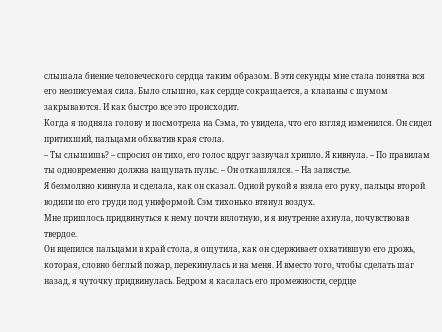слышала биение человеческого сердца таким образом. В эти секунды мне стала понятна вся его неописуемая сила. Было слышно, как сердце сокращается, а клапаны с шумом закрываются. И как быстро все это происходит.
Когда я подняла голову и посмотрела на Сэма, то увидела, что его взгляд изменился. Он сидел притихший, пальцами обхватив края стола.
– Ты слышишь? – спросил он тихо, его голос вдруг зазвучал хрипло. Я кивнула. – По правилам ты одновременно должна нащупать пульс. – Он откашлялся. – На запястье.
Я безмолвно кивнула и сделала, как он сказал. Одной рукой я взяла его руку, пальцы второй водили по его груди под униформой. Сэм тихонько втянул воздух.
Мне пришлось придвинуться к нему почти вплотную, и я внутренне ахнула, почувствовав твердое.
Он вцепился пальцами в край стола, я ощутила, как он сдерживает охватившую его дрожь, которая, словно беглый пожар, перекинулась и на меня. И вместо того, чтобы сделать шаг назад, я чуточку придвинулась. Бедром я касалась его промежности, сердце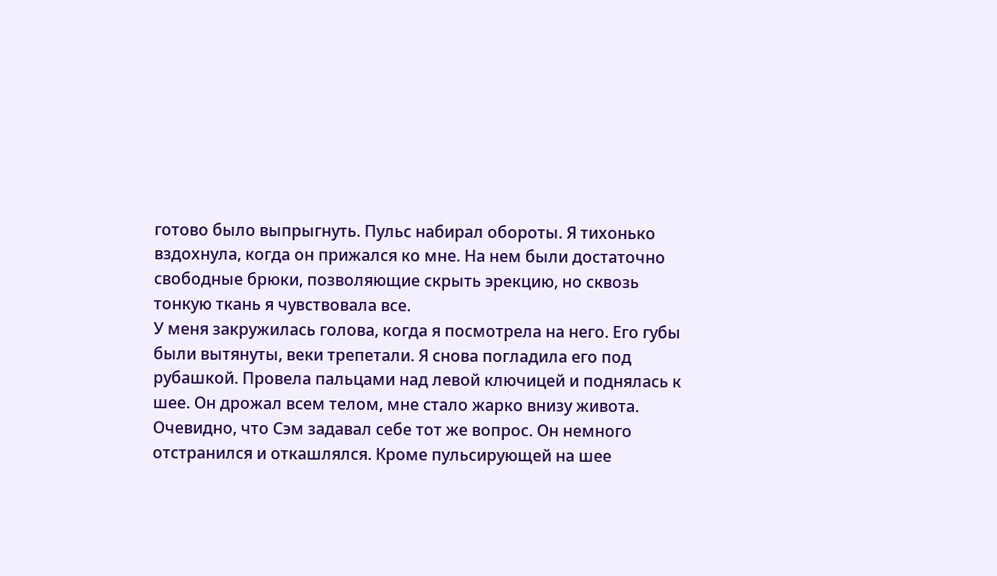готово было выпрыгнуть. Пульс набирал обороты. Я тихонько вздохнула, когда он прижался ко мне. На нем были достаточно свободные брюки, позволяющие скрыть эрекцию, но сквозь тонкую ткань я чувствовала все.
У меня закружилась голова, когда я посмотрела на него. Его губы были вытянуты, веки трепетали. Я снова погладила его под рубашкой. Провела пальцами над левой ключицей и поднялась к шее. Он дрожал всем телом, мне стало жарко внизу живота.
Очевидно, что Сэм задавал себе тот же вопрос. Он немного отстранился и откашлялся. Кроме пульсирующей на шее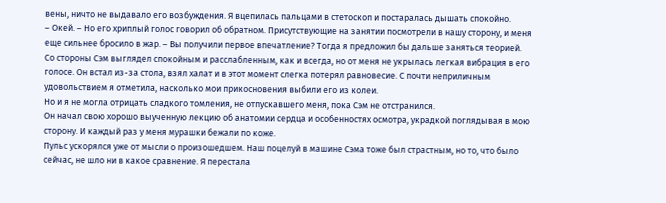вены, ничто не выдавало его возбуждения. Я вцепилась пальцами в стетоскоп и постаралась дышать спокойно.
– Окей. – Но его хриплый голос говорил об обратном. Присутствующие на занятии посмотрели в нашу сторону, и меня еще сильнее бросило в жар. – Вы получили первое впечатление? Тогда я предложил бы дальше заняться теорией.
Со стороны Сэм выглядел спокойным и расслабленным, как и всегда, но от меня не укрылась легкая вибрация в его голосе. Он встал из-за стола, взял халат и в этот момент слегка потерял равновесие. С почти неприличным удовольствием я отметила, насколько мои прикосновения выбили его из колеи.
Но и я не могла отрицать сладкого томления, не отпускавшего меня, пока Сэм не отстранился.
Он начал свою хорошо выученную лекцию об анатомии сердца и особенностях осмотра, украдкой поглядывая в мою сторону. И каждый раз у меня мурашки бежали по коже.
Пульс ускорялся уже от мысли о произошедшем. Наш поцелуй в машине Сэма тоже был страстным, но то, что было сейчас, не шло ни в какое сравнение. Я перестала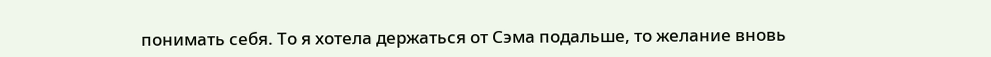понимать себя. То я хотела держаться от Сэма подальше, то желание вновь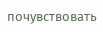почувствовать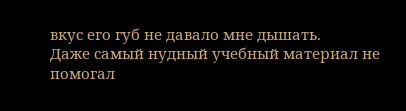вкус его губ не давало мне дышать.
Даже самый нудный учебный материал не помогал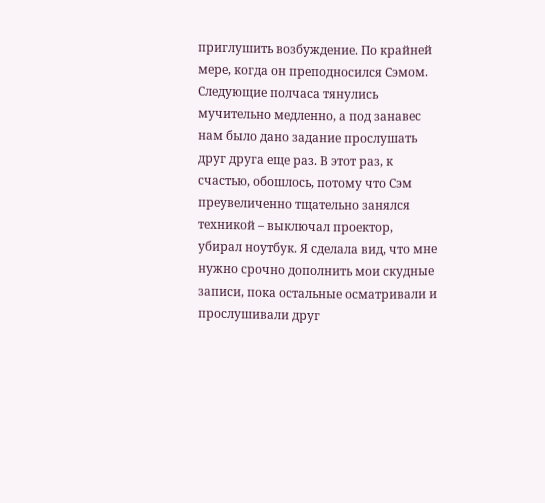приглушить возбуждение. По крайней мере, когда он преподносился Сэмом.
Следующие полчаса тянулись мучительно медленно, а под занавес нам было дано задание прослушать друг друга еще раз. В этот раз, к счастью, обошлось, потому что Сэм преувеличенно тщательно занялся техникой – выключал проектор, убирал ноутбук. Я сделала вид, что мне нужно срочно дополнить мои скудные записи, пока остальные осматривали и прослушивали друг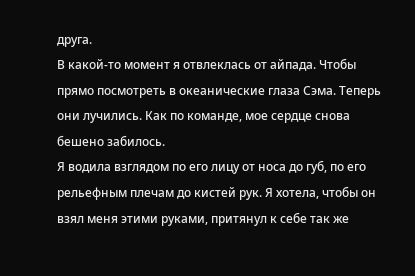друга.
В какой-то момент я отвлеклась от айпада. Чтобы прямо посмотреть в океанические глаза Сэма. Теперь они лучились. Как по команде, мое сердце снова бешено забилось.
Я водила взглядом по его лицу от носа до губ, по его рельефным плечам до кистей рук. Я хотела, чтобы он взял меня этими руками, притянул к себе так же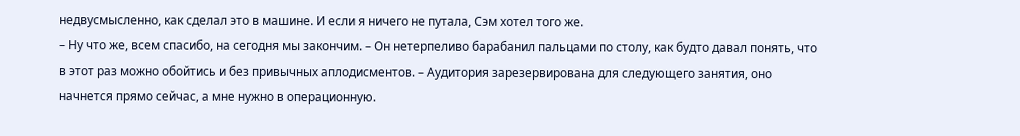недвусмысленно, как сделал это в машине. И если я ничего не путала, Сэм хотел того же.
– Ну что же, всем спасибо, на сегодня мы закончим. – Он нетерпеливо барабанил пальцами по столу, как будто давал понять, что в этот раз можно обойтись и без привычных аплодисментов. – Аудитория зарезервирована для следующего занятия, оно начнется прямо сейчас, а мне нужно в операционную.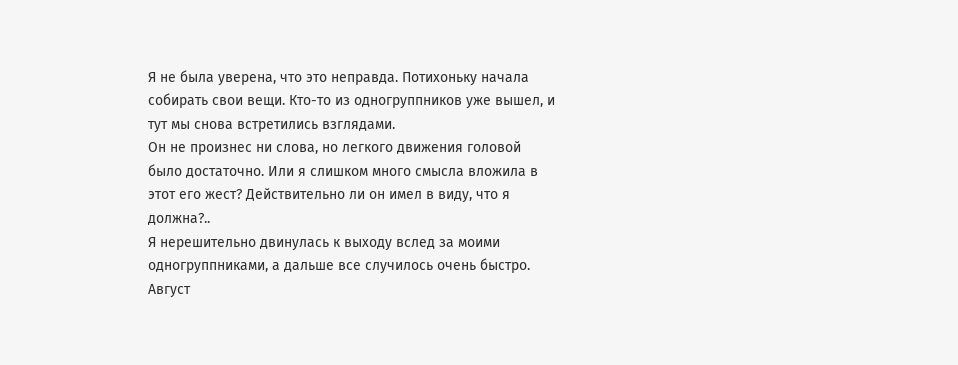Я не была уверена, что это неправда. Потихоньку начала собирать свои вещи. Кто-то из одногруппников уже вышел, и тут мы снова встретились взглядами.
Он не произнес ни слова, но легкого движения головой было достаточно. Или я слишком много смысла вложила в этот его жест? Действительно ли он имел в виду, что я должна?..
Я нерешительно двинулась к выходу вслед за моими одногруппниками, а дальше все случилось очень быстро. Август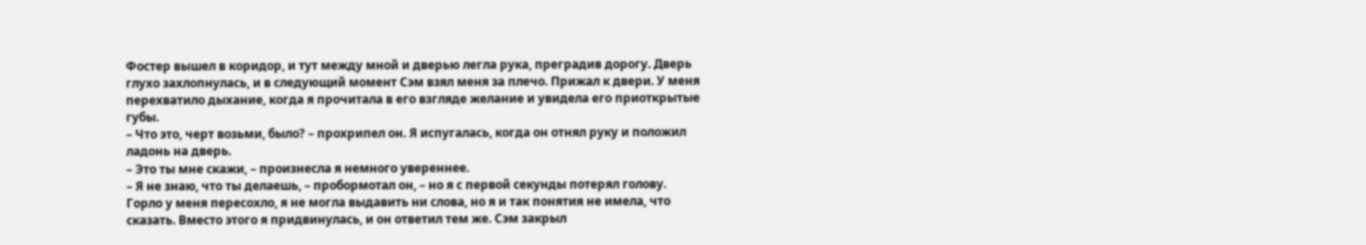Фостер вышел в коридор, и тут между мной и дверью легла рука, преградив дорогу. Дверь глухо захлопнулась, и в следующий момент Сэм взял меня за плечо. Прижал к двери. У меня перехватило дыхание, когда я прочитала в его взгляде желание и увидела его приоткрытые губы.
– Что это, черт возьми, было? – прохрипел он. Я испугалась, когда он отнял руку и положил ладонь на дверь.
– Это ты мне скажи, – произнесла я немного увереннее.
– Я не знаю, что ты делаешь, – пробормотал он, – но я с первой секунды потерял голову.
Горло у меня пересохло, я не могла выдавить ни слова, но я и так понятия не имела, что сказать. Вместо этого я придвинулась, и он ответил тем же. Сэм закрыл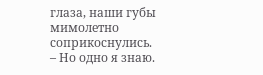глаза, наши губы мимолетно соприкоснулись.
– Но одно я знаю.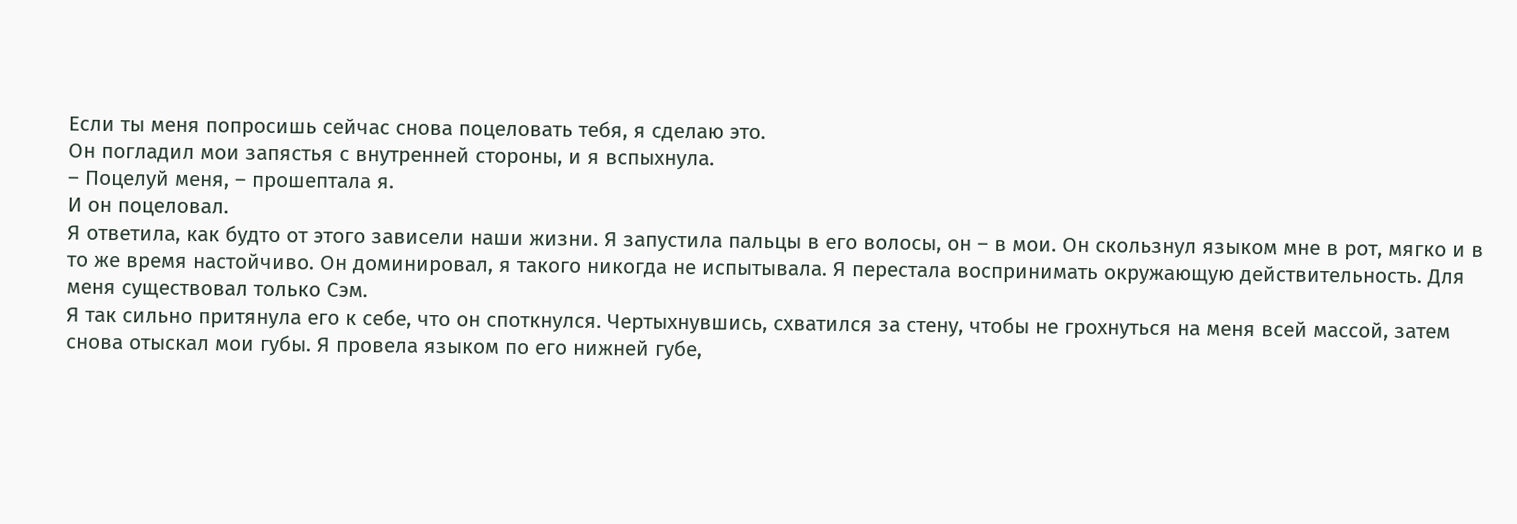Если ты меня попросишь сейчас снова поцеловать тебя, я сделаю это.
Он погладил мои запястья с внутренней стороны, и я вспыхнула.
– Поцелуй меня, – прошептала я.
И он поцеловал.
Я ответила, как будто от этого зависели наши жизни. Я запустила пальцы в его волосы, он – в мои. Он скользнул языком мне в рот, мягко и в то же время настойчиво. Он доминировал, я такого никогда не испытывала. Я перестала воспринимать окружающую действительность. Для меня существовал только Сэм.
Я так сильно притянула его к себе, что он споткнулся. Чертыхнувшись, схватился за стену, чтобы не грохнуться на меня всей массой, затем снова отыскал мои губы. Я провела языком по его нижней губе,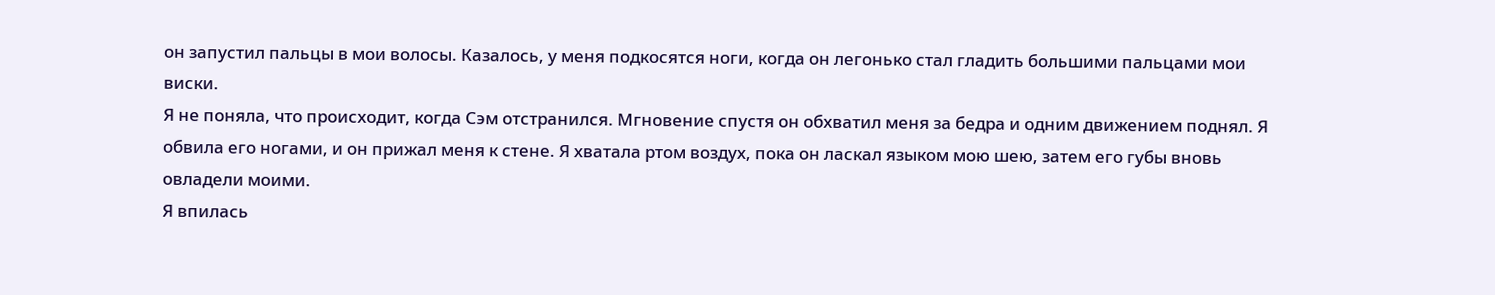он запустил пальцы в мои волосы. Казалось, у меня подкосятся ноги, когда он легонько стал гладить большими пальцами мои виски.
Я не поняла, что происходит, когда Сэм отстранился. Мгновение спустя он обхватил меня за бедра и одним движением поднял. Я обвила его ногами, и он прижал меня к стене. Я хватала ртом воздух, пока он ласкал языком мою шею, затем его губы вновь овладели моими.
Я впилась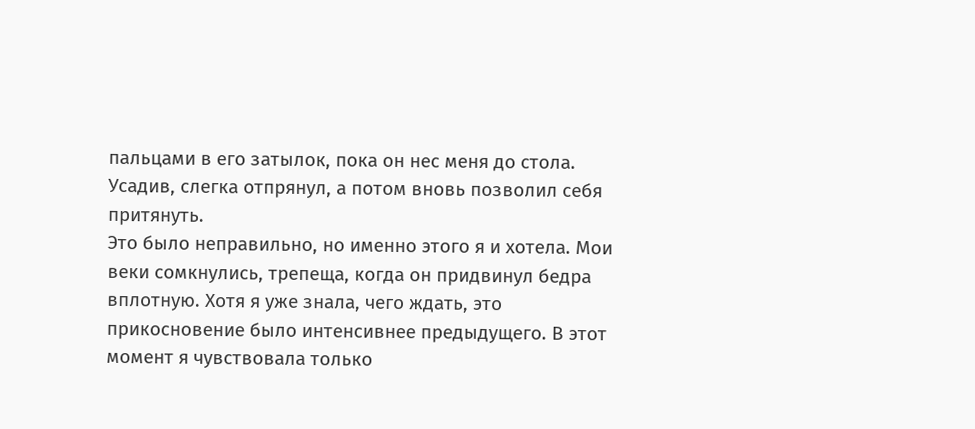пальцами в его затылок, пока он нес меня до стола. Усадив, слегка отпрянул, а потом вновь позволил себя притянуть.
Это было неправильно, но именно этого я и хотела. Мои веки сомкнулись, трепеща, когда он придвинул бедра вплотную. Хотя я уже знала, чего ждать, это прикосновение было интенсивнее предыдущего. В этот момент я чувствовала только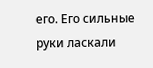его. Его сильные руки ласкали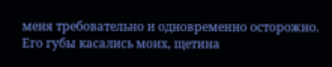меня требовательно и одновременно осторожно. Его губы касались моих, щетина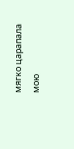мягко царапала мою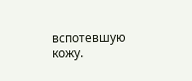вспотевшую кожу.